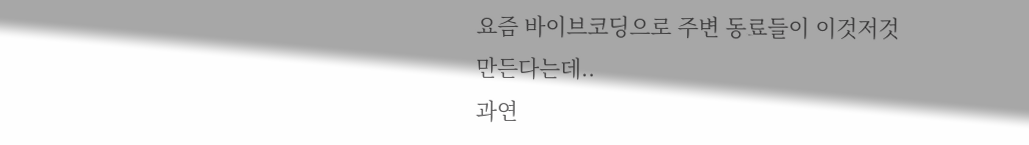요즘 바이브코딩으로 주변 동료들이 이것저것 만든다는데..
과연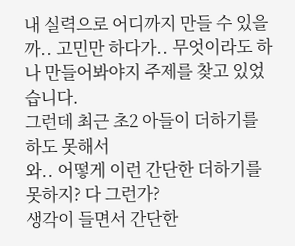내 실력으로 어디까지 만들 수 있을까.. 고민만 하다가.. 무엇이라도 하나 만들어봐야지 주제를 찾고 있었습니다.
그런데 최근 초2 아들이 더하기를 하도 못해서
와.. 어떻게 이런 간단한 더하기를 못하지? 다 그런가?
생각이 들면서 간단한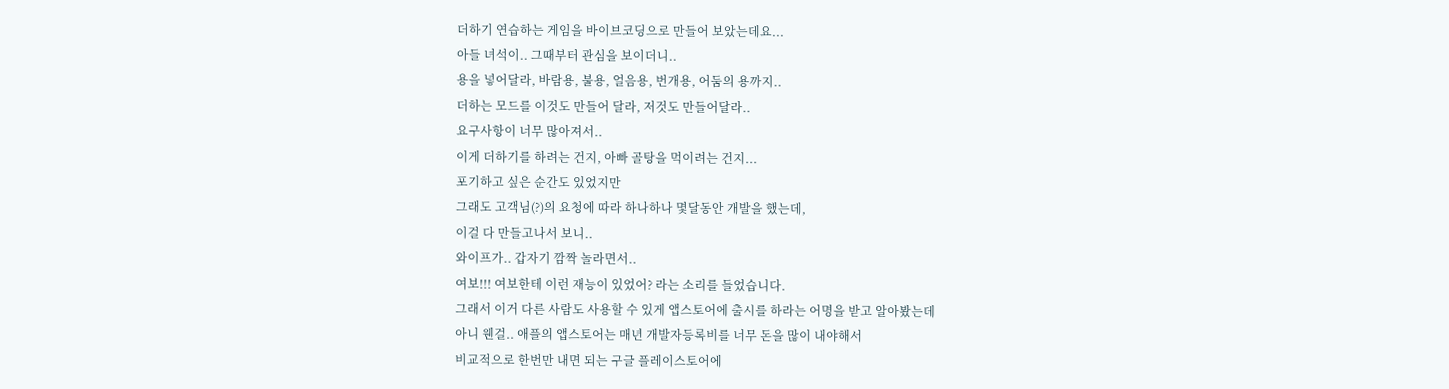더하기 연습하는 게임을 바이브코딩으로 만들어 보았는데요...
아들 녀석이.. 그때부터 관심을 보이더니..
용을 넣어달라, 바람용, 불용, 얼음용, 번개용, 어둠의 용까지..
더하는 모드를 이것도 만들어 달라, 저것도 만들어달라..
요구사항이 너무 많아져서..
이게 더하기를 하려는 건지, 아빠 골탕을 먹이려는 건지...
포기하고 싶은 순간도 있었지만
그래도 고객님(?)의 요청에 따라 하나하나 몇달동안 개발을 했는데,
이걸 다 만들고나서 보니..
와이프가.. 갑자기 깜짝 놀라면서..
여보!!! 여보한테 이런 재능이 있었어? 라는 소리를 들었습니다.
그래서 이거 다른 사람도 사용할 수 있게 앱스토어에 출시를 하라는 어명을 받고 알아봤는데
아니 웬걸.. 애플의 앱스토어는 매년 개발자등록비를 너무 돈을 많이 내야해서
비교적으로 한번만 내면 되는 구글 플레이스토어에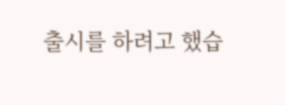출시를 하려고 했습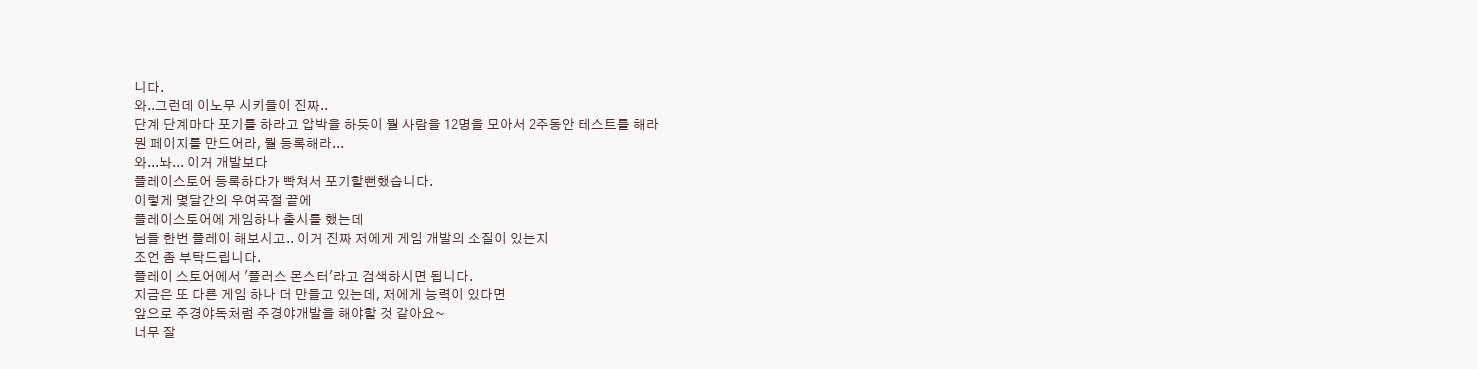니다.
와..그런데 이노무 시키들이 진짜..
단계 단계마다 포기를 하라고 압박을 하듯이 뭘 사람을 12명을 모아서 2주동안 테스트를 해라
뭔 페이지를 만드어라, 뭘 등록해라...
와...놔... 이거 개발보다
플레이스토어 등록하다가 빡쳐서 포기할뻔했습니다.
이렇게 몇달간의 우여곡절 끝에
플레이스토어에 게임하나 출시를 했는데
님들 한번 플레이 해보시고.. 이거 진짜 저에게 게임 개발의 소질이 있는지
조언 좀 부탁드립니다.
플레이 스토어에서 '플러스 몬스터'라고 검색하시면 됩니다.
지금은 또 다른 게임 하나 더 만들고 있는데, 저에게 능력이 있다면
앞으로 주경야독처럼 주경야개발을 해야할 것 같아요~
너무 잘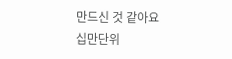만드신 것 같아요
십만단위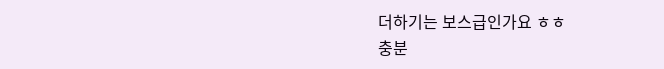더하기는 보스급인가요 ㅎㅎ
충분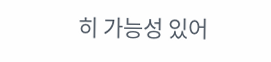히 가능성 있어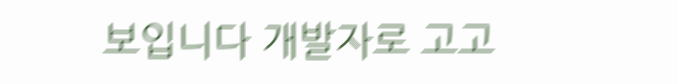보입니다 개발자로 고고